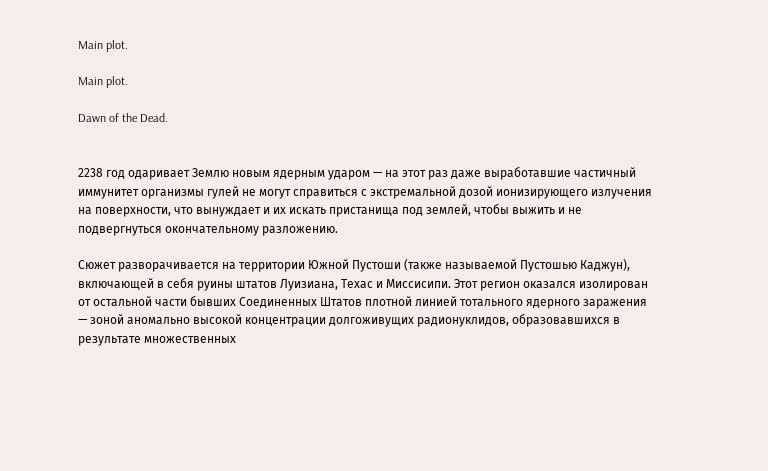Main plot.

Main plot.

Dawn of the Dead.


2238 год одаривает Землю новым ядерным ударом — на этот раз даже выработавшие частичный иммунитет организмы гулей не могут справиться с экстремальной дозой ионизирующего излучения на поверхности, что вынуждает и их искать пристанища под землей, чтобы выжить и не подвергнуться окончательному разложению.

Сюжет разворачивается на территории Южной Пустоши (также называемой Пустошью Каджун), включающей в себя руины штатов Луизиана, Техас и Миссисипи. Этот регион оказался изолирован от остальной части бывших Соединенных Штатов плотной линией тотального ядерного заражения — зоной аномально высокой концентрации долгоживущих радионуклидов, образовавшихся в результате множественных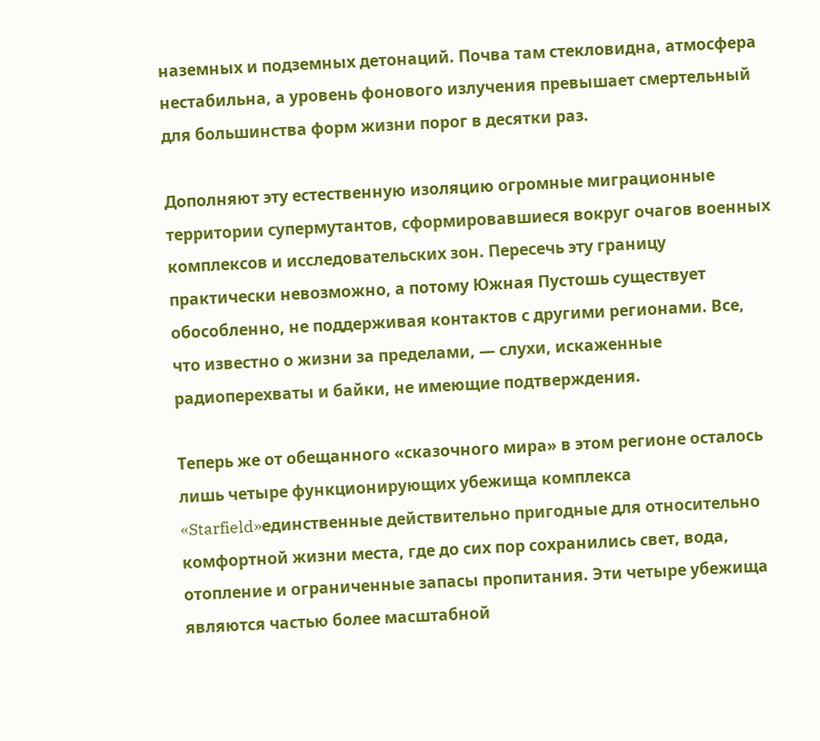наземных и подземных детонаций. Почва там стекловидна, атмосфера нестабильна, а уровень фонового излучения превышает смертельный для большинства форм жизни порог в десятки раз.

Дополняют эту естественную изоляцию огромные миграционные территории супермутантов, сформировавшиеся вокруг очагов военных комплексов и исследовательских зон. Пересечь эту границу практически невозможно, а потому Южная Пустошь существует обособленно, не поддерживая контактов с другими регионами. Все, что известно о жизни за пределами, — слухи, искаженные радиоперехваты и байки, не имеющие подтверждения.

Теперь же от обещанного «сказочного мира» в этом регионе осталось лишь четыре функционирующих убежища комплекса «Starfield»единственные действительно пригодные для относительно комфортной жизни места, где до сих пор сохранились свет, вода, отопление и ограниченные запасы пропитания. Эти четыре убежища являются частью более масштабной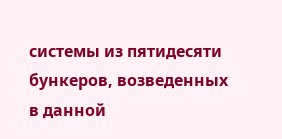системы из пятидесяти бункеров, возведенных в данной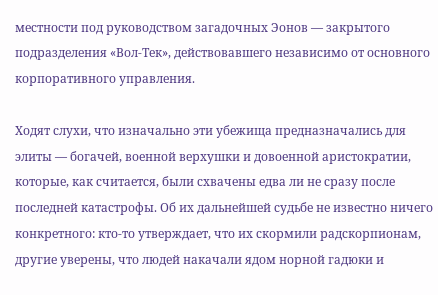местности под руководством загадочных Эонов — закрытого подразделения «Вол-Тек», действовавшего независимо от основного корпоративного управления.

Ходят слухи, что изначально эти убежища предназначались для элиты — богачей, военной верхушки и довоенной аристократии, которые, как считается, были схвачены едва ли не сразу после последней катастрофы. Об их дальнейшей судьбе не известно ничего конкретного: кто-то утверждает, что их скормили радскорпионам, другие уверены, что людей накачали ядом норной гадюки и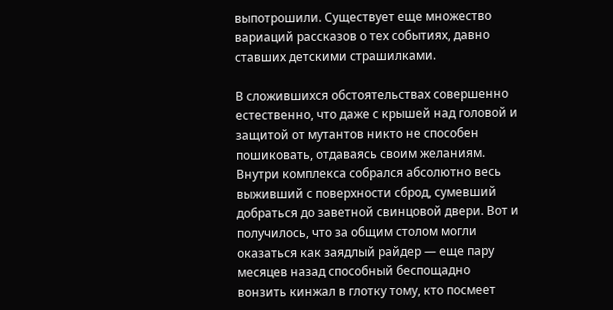выпотрошили. Существует еще множество вариаций рассказов о тех событиях, давно ставших детскими страшилками.

В сложившихся обстоятельствах совершенно естественно, что даже с крышей над головой и защитой от мутантов никто не способен пошиковать, отдаваясь своим желаниям. Внутри комплекса собрался абсолютно весь выживший с поверхности сброд, сумевший добраться до заветной свинцовой двери. Вот и получилось, что за общим столом могли оказаться как заядлый райдер — еще пару месяцев назад способный беспощадно вонзить кинжал в глотку тому, кто посмеет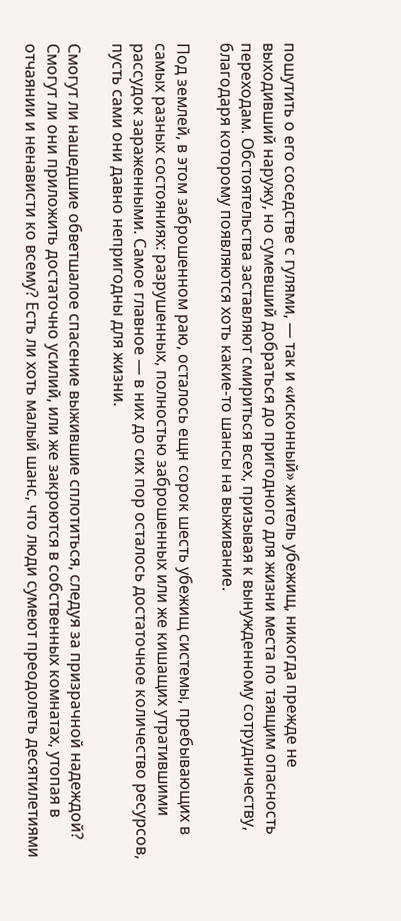пошутить о его соседстве с гулями, — так и «исконный» житель убежищ, никогда прежде не выходивший наружу, но сумевший добраться до пригодного для жизни места по таящим опасность переходам. Обстоятельства заставляют смириться всех, призывая к вынужденному сотрудничеству, благодаря которому появляются хоть какие-то шансы на выживание.

Под землей, в этом заброшенном раю, осталось ещн сорок шесть убежищ системы, пребывающих в самых разных состояниях: разрушенных, полностью заброшенных или же кишащих утратившими рассудок зараженными. Самое главное — в них до сих пор осталось достаточное количество ресурсов, пусть сами они давно непригодны для жизни.

Смогут ли нашедшие обветшалое спасение выжившие сплотиться, следуя за призрачной надеждой? Смогут ли они приложить достаточно усилий, или же закроются в собственных комнатах, утопая в отчаянии и ненависти ко всему? Есть ли хоть малый шанс, что люди сумеют преодолеть десятилетиями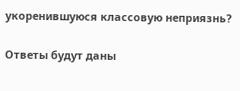укоренившуюся классовую неприязнь?

Ответы будут даны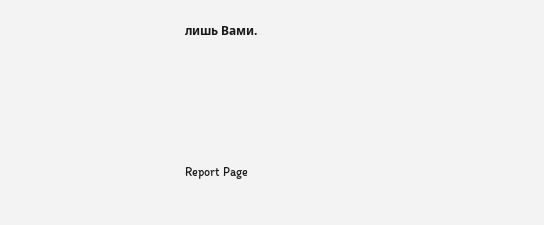лишь Вами.





Report Page